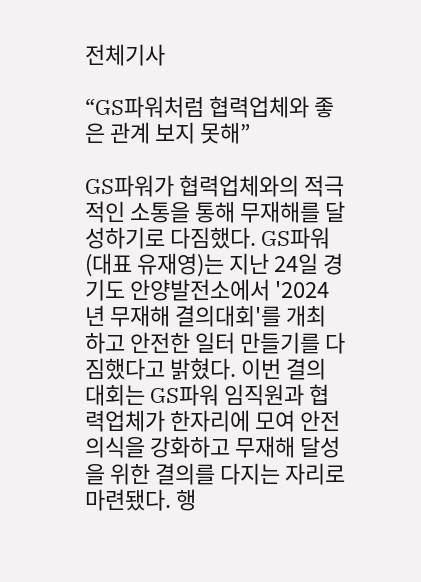전체기사

“GS파워처럼 협력업체와 좋은 관계 보지 못해”

GS파워가 협력업체와의 적극적인 소통을 통해 무재해를 달성하기로 다짐했다. GS파워(대표 유재영)는 지난 24일 경기도 안양발전소에서 '2024년 무재해 결의대회'를 개최하고 안전한 일터 만들기를 다짐했다고 밝혔다. 이번 결의대회는 GS파워 임직원과 협력업체가 한자리에 모여 안전의식을 강화하고 무재해 달성을 위한 결의를 다지는 자리로 마련됐다. 행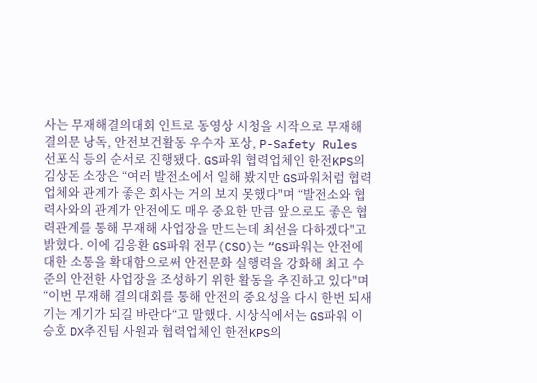사는 무재해결의대회 인트로 동영상 시청을 시작으로 무재해 결의문 낭독, 안전보건활동 우수자 포상, P-Safety Rules 선포식 등의 순서로 진행됐다. GS파워 협력업체인 한전KPS의 김상돈 소장은 “여러 발전소에서 일해 봤지만 GS파워처럼 협력업체와 관계가 좋은 회사는 거의 보지 못했다"며 “발전소와 협력사와의 관계가 안전에도 매우 중요한 만큼 앞으로도 좋은 협력관계를 통해 무재해 사업장을 만드는데 최선을 다하겠다"고 밝혔다. 이에 김응환 GS파워 전무(CSO)는 “GS파워는 안전에 대한 소통을 확대함으로써 안전문화 실행력을 강화해 최고 수준의 안전한 사업장을 조성하기 위한 활동을 추진하고 있다"며 “이번 무재해 결의대회를 통해 안전의 중요성을 다시 한번 되새기는 계기가 되길 바란다“고 말했다. 시상식에서는 GS파워 이승호 DX추진팀 사원과 협력업체인 한전KPS의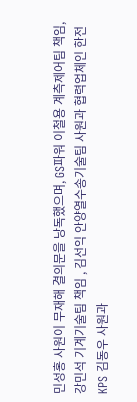민성홍 사원이 무재해 결의문을 낭독했으며, GS파워 이철용 계측제어팀 책임, 강민석 기계기술팀 책임 , 김선익 안양열수송기술팀 사원과 협력업체인 한전KPS 김동우 사원과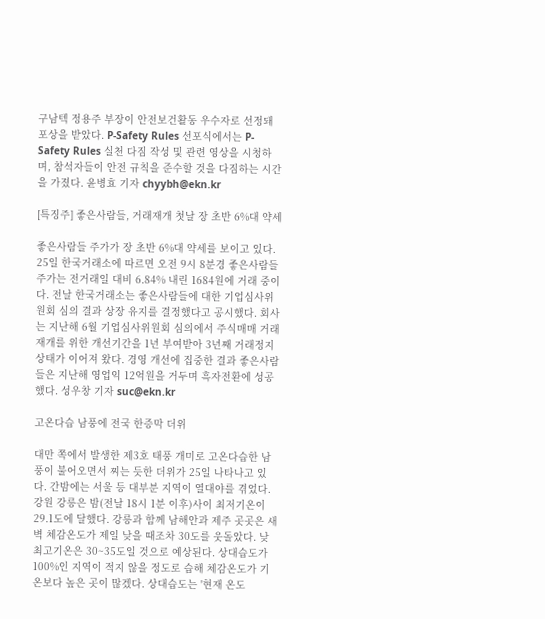구남텍 정용주 부장이 안전보건활동 우수자로 선정돼 포상을 받았다. P-Safety Rules 선포식에서는 P-Safety Rules 실천 다짐 작성 및 관련 영상을 시청하며, 참석자들이 안전 규칙을 준수할 것을 다짐하는 시간을 가졌다. 윤병효 기자 chyybh@ekn.kr

[특징주] 좋은사람들, 거래재개 첫날 장 초반 6%대 약세

좋은사람들 주가가 장 초반 6%대 약세를 보이고 있다. 25일 한국거래소에 따르면 오전 9시 8분경 좋은사람들 주가는 전거래일 대비 6.84% 내린 1684원에 거래 중이다. 전날 한국거래소는 좋은사람들에 대한 기업심사위원회 심의 결과 상장 유지를 결정했다고 공시했다. 회사는 지난해 6월 기업심사위원회 심의에서 주식매매 거래재개를 위한 개선기간을 1년 부여받아 3년째 거래정지 상태가 이어져 왔다. 경영 개선에 집중한 결과 좋은사람들은 지난해 영업익 12억원을 거두며 흑자전환에 성공했다. 성우창 기자 suc@ekn.kr

고온다습 남풍에 전국 한증막 더위

대만 쪽에서 발생한 제3호 태풍 개미로 고온다습한 남풍이 불어오면서 찌는 듯한 더위가 25일 나타나고 있다. 간밤에는 서울 등 대부분 지역이 열대야를 겪었다. 강원 강릉은 밤(전날 18시 1분 이후)사이 최저기온이 29.1도에 달했다. 강릉과 함께 남해안과 제주 곳곳은 새벽 체감온도가 제일 낮을 때조차 30도를 웃돌았다. 낮 최고기온은 30~35도일 것으로 예상된다. 상대습도가 100%인 지역이 적지 않을 정도로 습해 체감온도가 기온보다 높은 곳이 많겠다. 상대습도는 '현재 온도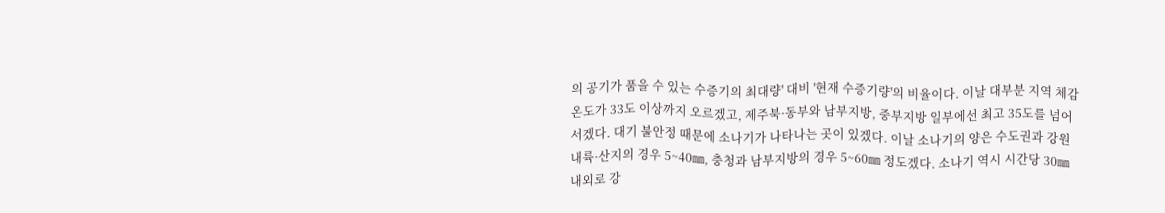의 공기가 품을 수 있는 수증기의 최대량' 대비 '현재 수증기량'의 비율이다. 이날 대부분 지역 체감온도가 33도 이상까지 오르겠고, 제주북·동부와 남부지방, 중부지방 일부에선 최고 35도를 넘어서겠다. 대기 불안정 때문에 소나기가 나타나는 곳이 있겠다. 이날 소나기의 양은 수도권과 강원내륙·산지의 경우 5~40㎜, 충청과 남부지방의 경우 5~60㎜ 정도겠다. 소나기 역시 시간당 30㎜ 내외로 강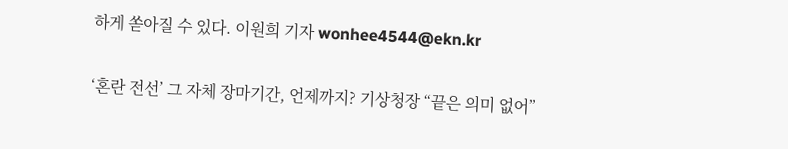하게 쏟아질 수 있다. 이원희 기자 wonhee4544@ekn.kr

‘혼란 전선’ 그 자체 장마기간, 언제까지? 기상청장 “끝은 의미 없어”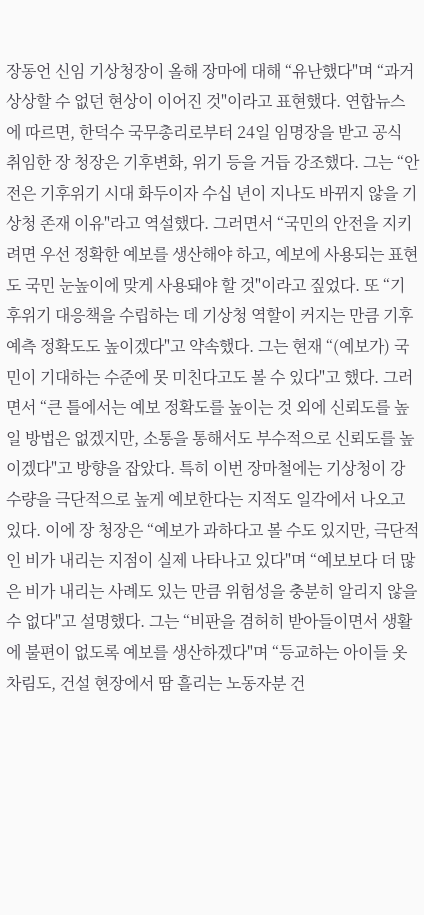장동언 신임 기상청장이 올해 장마에 대해 “유난했다"며 “과거 상상할 수 없던 현상이 이어진 것"이라고 표현했다. 연합뉴스에 따르면, 한덕수 국무총리로부터 24일 임명장을 받고 공식 취임한 장 청장은 기후변화, 위기 등을 거듭 강조했다. 그는 “안전은 기후위기 시대 화두이자 수십 년이 지나도 바뀌지 않을 기상청 존재 이유"라고 역설했다. 그러면서 “국민의 안전을 지키려면 우선 정확한 예보를 생산해야 하고, 예보에 사용되는 표현도 국민 눈높이에 맞게 사용돼야 할 것"이라고 짚었다. 또 “기후위기 대응책을 수립하는 데 기상청 역할이 커지는 만큼 기후 예측 정확도도 높이겠다"고 약속했다. 그는 현재 “(예보가) 국민이 기대하는 수준에 못 미친다고도 볼 수 있다"고 했다. 그러면서 “큰 틀에서는 예보 정확도를 높이는 것 외에 신뢰도를 높일 방법은 없겠지만, 소통을 통해서도 부수적으로 신뢰도를 높이겠다"고 방향을 잡았다. 특히 이번 장마철에는 기상청이 강수량을 극단적으로 높게 예보한다는 지적도 일각에서 나오고 있다. 이에 장 청장은 “예보가 과하다고 볼 수도 있지만, 극단적인 비가 내리는 지점이 실제 나타나고 있다"며 “예보보다 더 많은 비가 내리는 사례도 있는 만큼 위험성을 충분히 알리지 않을 수 없다"고 설명했다. 그는 “비판을 겸허히 받아들이면서 생활에 불편이 없도록 예보를 생산하겠다"며 “등교하는 아이들 옷차림도, 건설 현장에서 땀 흘리는 노동자분 건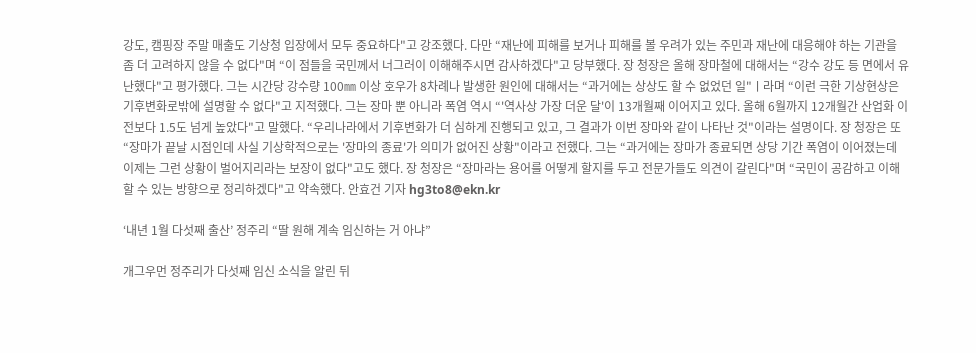강도, 캠핑장 주말 매출도 기상청 입장에서 모두 중요하다"고 강조했다. 다만 “재난에 피해를 보거나 피해를 볼 우려가 있는 주민과 재난에 대응해야 하는 기관을 좀 더 고려하지 않을 수 없다"며 “이 점들을 국민께서 너그러이 이해해주시면 감사하겠다"고 당부했다. 장 청장은 올해 장마철에 대해서는 “강수 강도 등 면에서 유난했다"고 평가했다. 그는 시간당 강수량 100㎜ 이상 호우가 8차례나 발생한 원인에 대해서는 “과거에는 상상도 할 수 없었던 일"ㅣ라며 “이런 극한 기상현상은 기후변화로밖에 설명할 수 없다"고 지적했다. 그는 장마 뿐 아니라 폭염 역시 “'역사상 가장 더운 달'이 13개월째 이어지고 있다. 올해 6월까지 12개월간 산업화 이전보다 1.5도 넘게 높았다"고 말했다. “우리나라에서 기후변화가 더 심하게 진행되고 있고, 그 결과가 이번 장마와 같이 나타난 것"이라는 설명이다. 장 청장은 또 “장마가 끝날 시점인데 사실 기상학적으로는 '장마의 종료'가 의미가 없어진 상황"이라고 전했다. 그는 “과거에는 장마가 종료되면 상당 기간 폭염이 이어졌는데 이제는 그런 상황이 벌어지리라는 보장이 없다"고도 했다. 장 청장은 “장마라는 용어를 어떻게 할지를 두고 전문가들도 의견이 갈린다"며 “국민이 공감하고 이해할 수 있는 방향으로 정리하겠다"고 약속했다. 안효건 기자 hg3to8@ekn.kr

‘내년 1월 다섯째 출산’ 정주리 “딸 원해 계속 임신하는 거 아냐”

개그우먼 정주리가 다섯째 임신 소식을 알린 뒤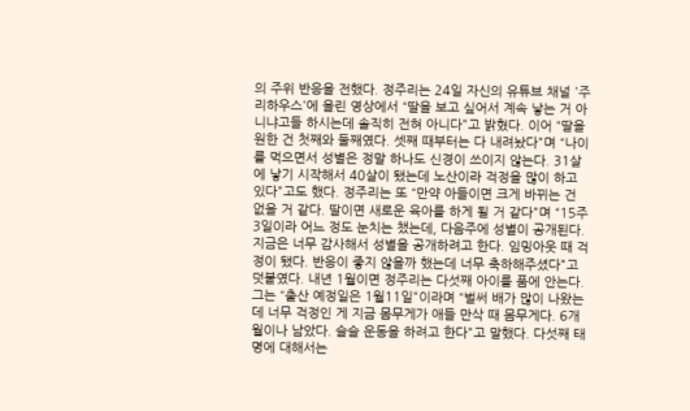의 주위 반응을 전했다. 정주리는 24일 자신의 유튜브 채널 '주리하우스'에 올린 영상에서 “딸을 보고 싶어서 계속 낳는 거 아니냐고들 하시는데 솔직히 전혀 아니다"고 밝혔다. 이어 “딸을 원한 건 첫째와 둘째였다. 셋째 때부터는 다 내려놨다"며 “나이를 먹으면서 성별은 정말 하나도 신경이 쓰이지 않는다. 31살에 낳기 시작해서 40살이 됐는데 노산이라 걱정을 많이 하고 있다"고도 했다. 정주리는 또 “만약 아들이면 크게 바뀌는 건 없을 거 같다. 딸이면 새로운 육아를 하게 될 거 같다"며 “15주 3일이라 어느 정도 눈치는 챘는데, 다음주에 성별이 공개된다. 지금은 너무 감사해서 성별을 공개하려고 한다. 임밍아웃 때 걱정이 됐다. 반응이 좋지 않을까 했는데 너무 축하해주셨다"고 덧붙였다. 내년 1월이면 정주리는 다섯째 아이를 품에 안는다. 그는 “출산 예정일은 1월11일"이라며 “벌써 배가 많이 나왔는데 너무 걱정인 게 지금 몸무게가 애들 만삭 때 몸무게다. 6개월이나 남았다. 슬슬 운동을 하려고 한다"고 말했다. 다섯째 태명에 대해서는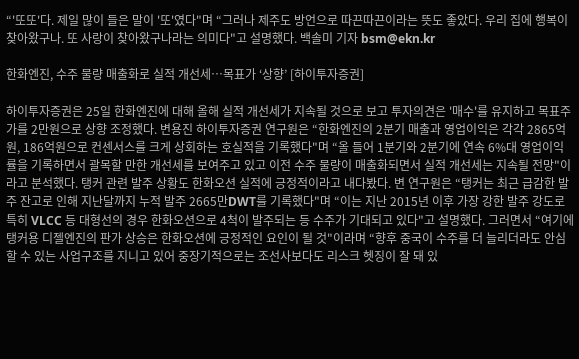“'또또'다. 제일 많이 들은 말이 '또'였다"며 “그러나 제주도 방언으로 따끈따끈이라는 뜻도 좋았다. 우리 집에 행복이 찾아왔구나. 또 사랑이 찾아왔구나라는 의미다"고 설명했다. 백솔미 기자 bsm@ekn.kr

한화엔진, 수주 물량 매출화로 실적 개선세…목표가 ‘상향’ [하이투자증권]

하이투자증권은 25일 한화엔진에 대해 올해 실적 개선세가 지속될 것으로 보고 투자의견은 '매수'를 유지하고 목표주가를 2만원으로 상향 조정했다. 변용진 하이투자증권 연구원은 “한화엔진의 2분기 매출과 영업이익은 각각 2865억원, 186억원으로 컨센서스를 크게 상회하는 호실적을 기록했다"며 “올 들어 1분기와 2분기에 연속 6%대 영업이익률을 기록하면서 괄목할 만한 개선세를 보여주고 있고 이전 수주 물량이 매출화되면서 실적 개선세는 지속될 전망"이라고 분석했다. 탱커 관련 발주 상황도 한화오션 실적에 긍정적이라고 내다봤다. 변 연구원은 “탱커는 최근 급감한 발주 잔고로 인해 지난달까지 누적 발주 2665만DWT를 기록했다"며 “이는 지난 2015년 이후 가장 강한 발주 강도로 특히 VLCC 등 대형선의 경우 한화오션으로 4척이 발주되는 등 수주가 기대되고 있다"고 설명했다. 그러면서 “여기에 탱커용 디젤엔진의 판가 상승은 한화오션에 긍정적인 요인이 될 것"이라며 “향후 중국이 수주를 더 늘리더라도 안심할 수 있는 사업구조를 지니고 있어 중장기적으로는 조선사보다도 리스크 헷징이 잘 돼 있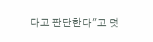다고 판단한다"고 덧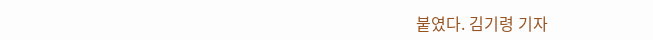붙였다. 김기령 기자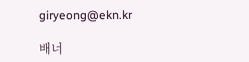giryeong@ekn.kr

배너